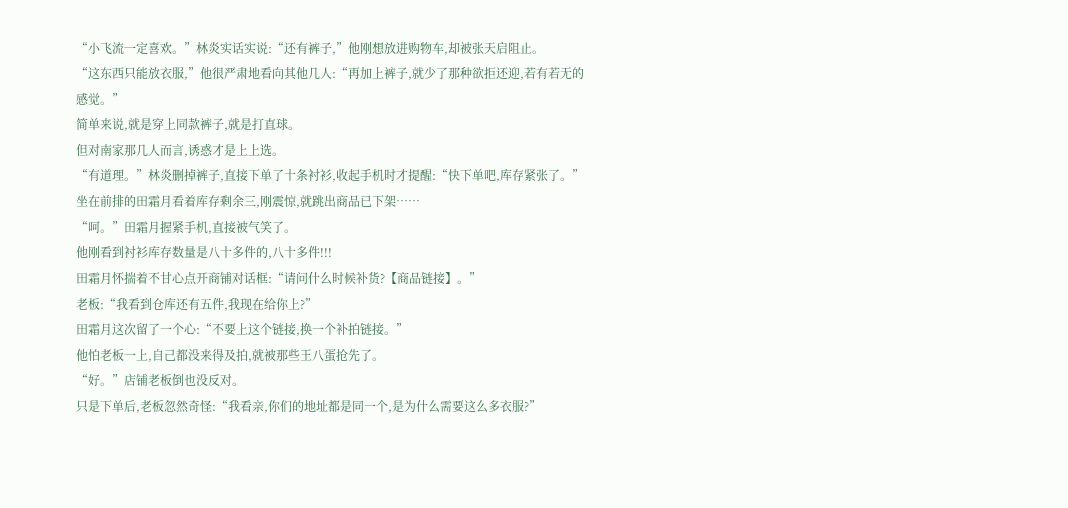“小飞流一定喜欢。”林炎实话实说:“还有裤子,”他刚想放进购物车,却被张天启阻止。
“这东西只能放衣服,”他很严肃地看向其他几人:“再加上裤子,就少了那种欲拒还迎,若有若无的感觉。”
简单来说,就是穿上同款裤子,就是打直球。
但对南家那几人而言,诱惑才是上上选。
“有道理。”林炎删掉裤子,直接下单了十条衬衫,收起手机时才提醒:“快下单吧,库存紧张了。”
坐在前排的田霜月看着库存剩余三,刚震惊,就跳出商品已下架……
“呵。”田霜月握紧手机,直接被气笑了。
他刚看到衬衫库存数量是八十多件的,八十多件!!!
田霜月怀揣着不甘心点开商铺对话框:“请问什么时候补货?【商品链接】。”
老板:“我看到仓库还有五件,我现在给你上?”
田霜月这次留了一个心:“不要上这个链接,换一个补拍链接。”
他怕老板一上,自己都没来得及拍,就被那些王八蛋抢先了。
“好。”店铺老板倒也没反对。
只是下单后,老板忽然奇怪:“我看亲,你们的地址都是同一个,是为什么需要这么多衣服?”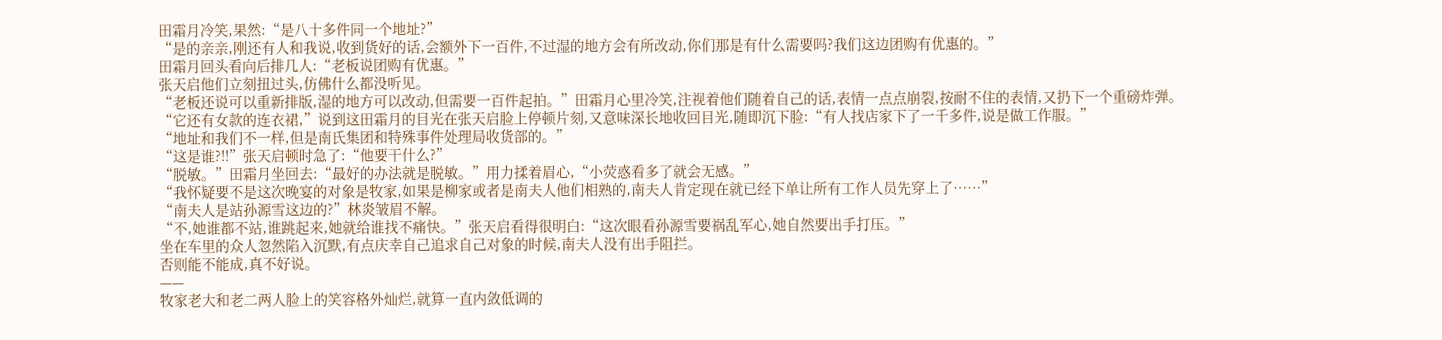田霜月冷笑,果然:“是八十多件同一个地址?”
“是的亲亲,刚还有人和我说,收到货好的话,会额外下一百件,不过湿的地方会有所改动,你们那是有什么需要吗?我们这边团购有优惠的。”
田霜月回头看向后排几人:“老板说团购有优惠。”
张天启他们立刻扭过头,仿佛什么都没听见。
“老板还说可以重新排版,湿的地方可以改动,但需要一百件起拍。”田霜月心里冷笑,注视着他们随着自己的话,表情一点点崩裂,按耐不住的表情,又扔下一个重磅炸弹。
“它还有女款的连衣裙,”说到这田霜月的目光在张天启脸上停顿片刻,又意味深长地收回目光,随即沉下脸:“有人找店家下了一千多件,说是做工作服。”
“地址和我们不一样,但是南氏集团和特殊事件处理局收货部的。”
“这是谁?!!”张天启顿时急了:“他要干什么?”
“脱敏。”田霜月坐回去:“最好的办法就是脱敏。”用力揉着眉心,“小荧惑看多了就会无感。”
“我怀疑要不是这次晚宴的对象是牧家,如果是柳家或者是南夫人他们相熟的,南夫人肯定现在就已经下单让所有工作人员先穿上了……”
“南夫人是站孙源雪这边的?”林炎皱眉不解。
“不,她谁都不站,谁跳起来,她就给谁找不痛快。”张天启看得很明白:“这次眼看孙源雪要祸乱军心,她自然要出手打压。”
坐在车里的众人忽然陷入沉默,有点庆幸自己追求自己对象的时候,南夫人没有出手阻拦。
否则能不能成,真不好说。
——
牧家老大和老二两人脸上的笑容格外灿烂,就算一直内敛低调的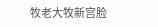牧老大牧新宫脸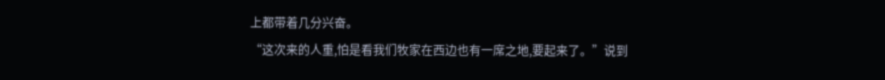上都带着几分兴奋。
“这次来的人重,怕是看我们牧家在西边也有一席之地,要起来了。”说到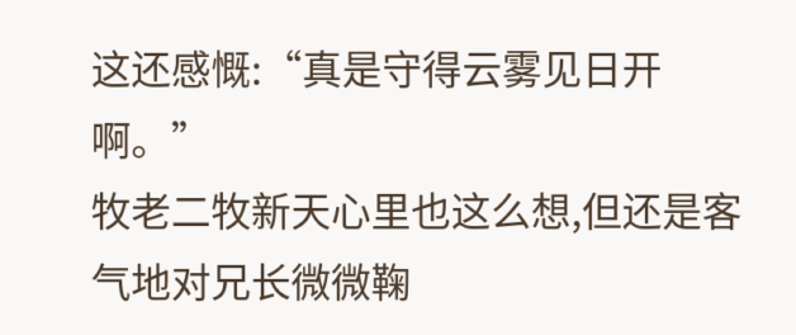这还感慨:“真是守得云雾见日开啊。”
牧老二牧新天心里也这么想,但还是客气地对兄长微微鞠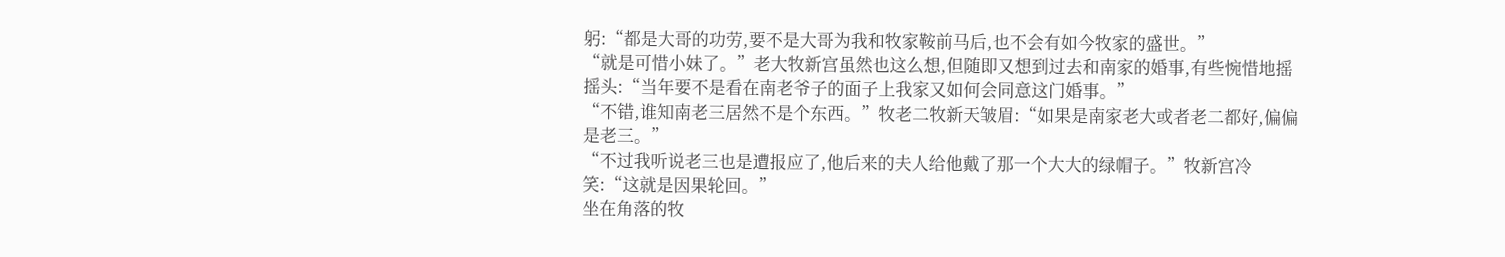躬:“都是大哥的功劳,要不是大哥为我和牧家鞍前马后,也不会有如今牧家的盛世。”
“就是可惜小妹了。”老大牧新宫虽然也这么想,但随即又想到过去和南家的婚事,有些惋惜地摇摇头:“当年要不是看在南老爷子的面子上我家又如何会同意这门婚事。”
“不错,谁知南老三居然不是个东西。”牧老二牧新天皱眉:“如果是南家老大或者老二都好,偏偏是老三。”
“不过我听说老三也是遭报应了,他后来的夫人给他戴了那一个大大的绿帽子。”牧新宫冷笑:“这就是因果轮回。”
坐在角落的牧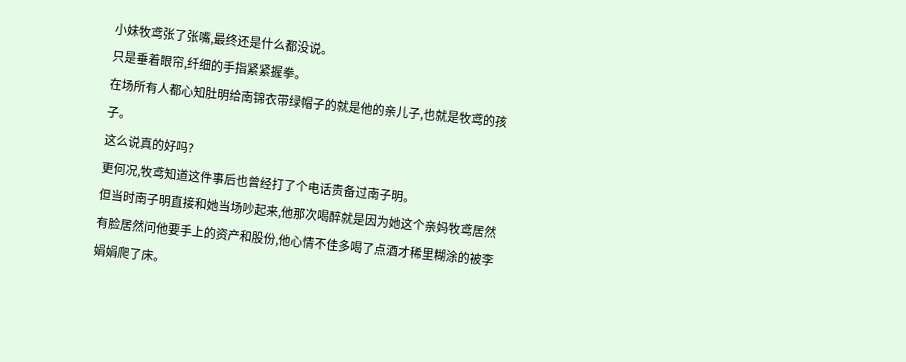小妹牧鸢张了张嘴,最终还是什么都没说。
只是垂着眼帘,纤细的手指紧紧握拳。
在场所有人都心知肚明给南锦衣带绿帽子的就是他的亲儿子,也就是牧鸢的孩子。
这么说真的好吗?
更何况,牧鸢知道这件事后也曾经打了个电话责备过南子明。
但当时南子明直接和她当场吵起来,他那次喝醉就是因为她这个亲妈牧鸢居然有脸居然问他要手上的资产和股份,他心情不佳多喝了点酒才稀里糊涂的被李娟娟爬了床。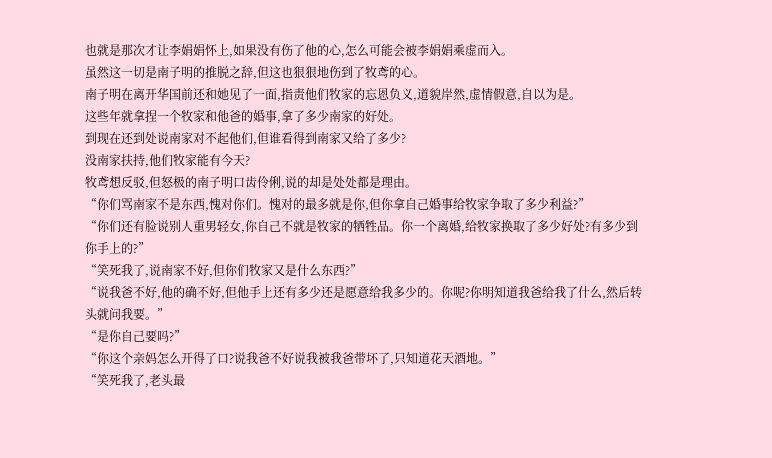也就是那次才让李娟娟怀上,如果没有伤了他的心,怎么可能会被李娟娟乘虚而入。
虽然这一切是南子明的推脱之辞,但这也狠狠地伤到了牧鸢的心。
南子明在离开华国前还和她见了一面,指责他们牧家的忘恩负义,道貌岸然,虚情假意,自以为是。
这些年就拿捏一个牧家和他爸的婚事,拿了多少南家的好处。
到现在还到处说南家对不起他们,但谁看得到南家又给了多少?
没南家扶持,他们牧家能有今天?
牧鸢想反驳,但怒极的南子明口齿伶俐,说的却是处处都是理由。
“你们骂南家不是东西,愧对你们。愧对的最多就是你,但你拿自己婚事给牧家争取了多少利益?”
“你们还有脸说别人重男轻女,你自己不就是牧家的牺牲品。你一个离婚,给牧家换取了多少好处?有多少到你手上的?”
“笑死我了,说南家不好,但你们牧家又是什么东西?”
“说我爸不好,他的确不好,但他手上还有多少还是愿意给我多少的。你呢?你明知道我爸给我了什么,然后转头就问我要。”
“是你自己要吗?”
“你这个亲妈怎么开得了口?说我爸不好说我被我爸带坏了,只知道花天酒地。”
“笑死我了,老头最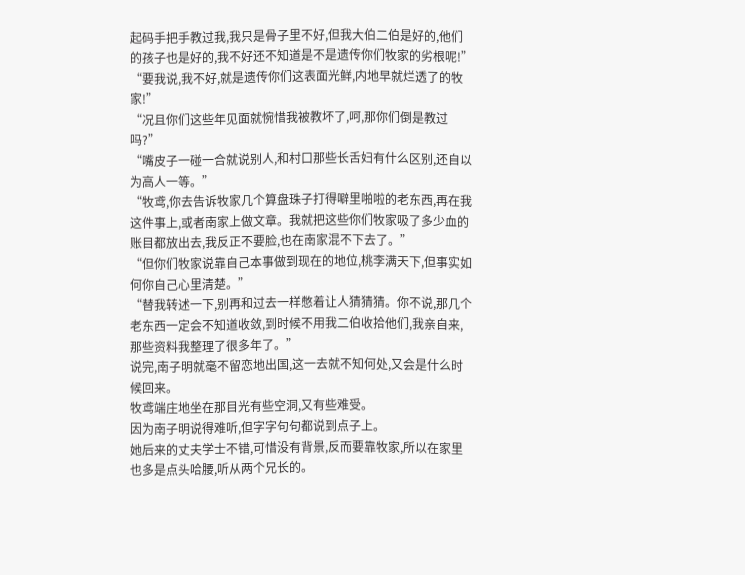起码手把手教过我,我只是骨子里不好,但我大伯二伯是好的,他们的孩子也是好的,我不好还不知道是不是遗传你们牧家的劣根呢!”
“要我说,我不好,就是遗传你们这表面光鲜,内地早就烂透了的牧家!”
“况且你们这些年见面就惋惜我被教坏了,呵,那你们倒是教过吗?”
“嘴皮子一碰一合就说别人,和村口那些长舌妇有什么区别,还自以为高人一等。”
“牧鸢,你去告诉牧家几个算盘珠子打得噼里啪啦的老东西,再在我这件事上,或者南家上做文章。我就把这些你们牧家吸了多少血的账目都放出去,我反正不要脸,也在南家混不下去了。”
“但你们牧家说靠自己本事做到现在的地位,桃李满天下,但事实如何你自己心里清楚。”
“替我转述一下,别再和过去一样憋着让人猜猜猜。你不说,那几个老东西一定会不知道收敛,到时候不用我二伯收拾他们,我亲自来,那些资料我整理了很多年了。”
说完,南子明就毫不留恋地出国,这一去就不知何处,又会是什么时候回来。
牧鸢端庄地坐在那目光有些空洞,又有些难受。
因为南子明说得难听,但字字句句都说到点子上。
她后来的丈夫学士不错,可惜没有背景,反而要靠牧家,所以在家里也多是点头哈腰,听从两个兄长的。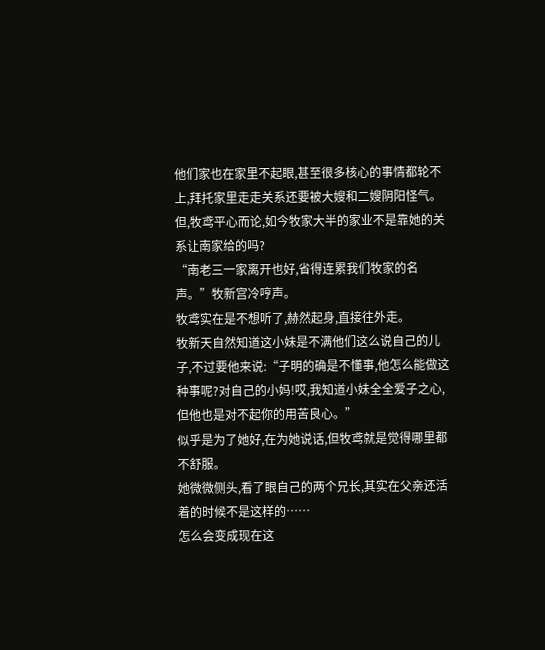他们家也在家里不起眼,甚至很多核心的事情都轮不上,拜托家里走走关系还要被大嫂和二嫂阴阳怪气。
但,牧鸢平心而论,如今牧家大半的家业不是靠她的关系让南家给的吗?
“南老三一家离开也好,省得连累我们牧家的名声。”牧新宫冷哼声。
牧鸢实在是不想听了,赫然起身,直接往外走。
牧新天自然知道这小妹是不满他们这么说自己的儿子,不过要他来说:“子明的确是不懂事,他怎么能做这种事呢?对自己的小妈!哎,我知道小妹全全爱子之心,但他也是对不起你的用苦良心。”
似乎是为了她好,在为她说话,但牧鸢就是觉得哪里都不舒服。
她微微侧头,看了眼自己的两个兄长,其实在父亲还活着的时候不是这样的……
怎么会变成现在这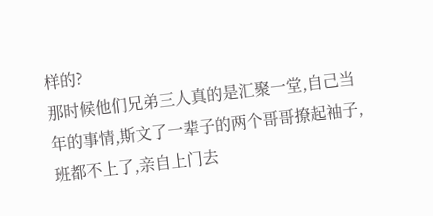样的?
那时候他们兄弟三人真的是汇聚一堂,自己当年的事情,斯文了一辈子的两个哥哥撩起袖子,班都不上了,亲自上门去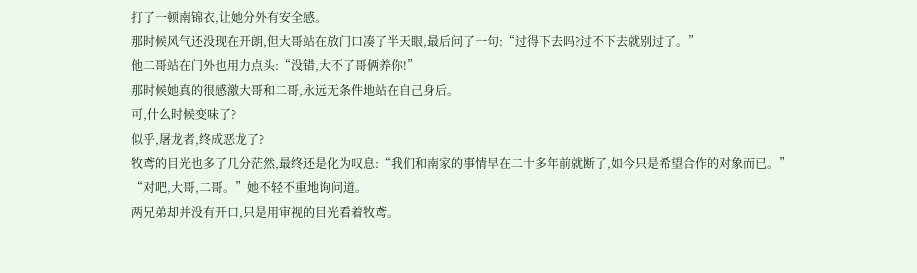打了一顿南锦衣,让她分外有安全感。
那时候风气还没现在开朗,但大哥站在放门口凑了半天眼,最后问了一句:“过得下去吗?过不下去就别过了。”
他二哥站在门外也用力点头:“没错,大不了哥俩养你!”
那时候她真的很感激大哥和二哥,永远无条件地站在自己身后。
可,什么时候变味了?
似乎,屠龙者,终成恶龙了?
牧鸢的目光也多了几分茫然,最终还是化为叹息:“我们和南家的事情早在二十多年前就断了,如今只是希望合作的对象而已。”
“对吧,大哥,二哥。”她不轻不重地询问道。
两兄弟却并没有开口,只是用审视的目光看着牧鸢。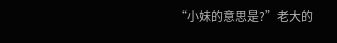“小妹的意思是?”老大的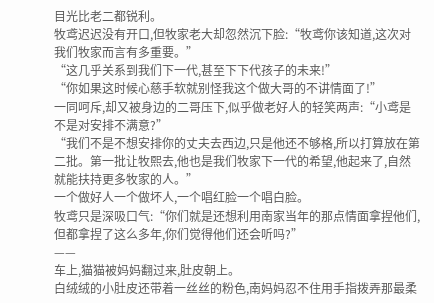目光比老二都锐利。
牧鸢迟迟没有开口,但牧家老大却忽然沉下脸:“牧鸢你该知道,这次对我们牧家而言有多重要。”
“这几乎关系到我们下一代,甚至下下代孩子的未来!”
“你如果这时候心慈手软就别怪我这个做大哥的不讲情面了!”
一同呵斥,却又被身边的二哥压下,似乎做老好人的轻笑两声:“小鸢是不是对安排不满意?”
“我们不是不想安排你的丈夫去西边,只是他还不够格,所以打算放在第二批。第一批让牧熙去,他也是我们牧家下一代的希望,他起来了,自然就能扶持更多牧家的人。”
一个做好人一个做坏人,一个唱红脸一个唱白脸。
牧鸢只是深吸口气:“你们就是还想利用南家当年的那点情面拿捏他们,但都拿捏了这么多年,你们觉得他们还会听吗?”
——
车上,猫猫被妈妈翻过来,肚皮朝上。
白绒绒的小肚皮还带着一丝丝的粉色,南妈妈忍不住用手指拨弄那最柔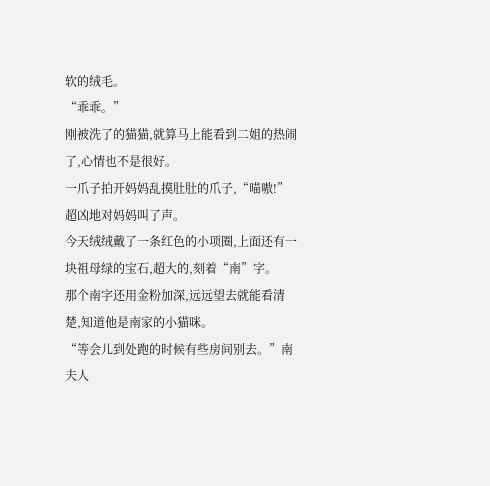软的绒毛。
“乖乖。”
刚被洗了的猫猫,就算马上能看到二姐的热闹了,心情也不是很好。
一爪子拍开妈妈乱摸肚肚的爪子,“喵嗷!”超凶地对妈妈叫了声。
今天绒绒戴了一条红色的小项圈,上面还有一块祖母绿的宝石,超大的,刻着“南”字。
那个南字还用金粉加深,远远望去就能看清楚,知道他是南家的小猫咪。
“等会儿到处跑的时候有些房间别去。”南夫人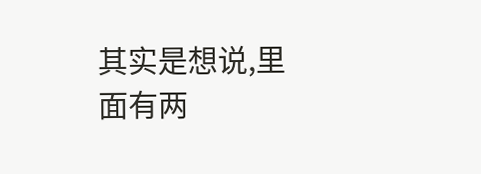其实是想说,里面有两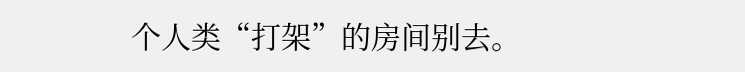个人类“打架”的房间别去。